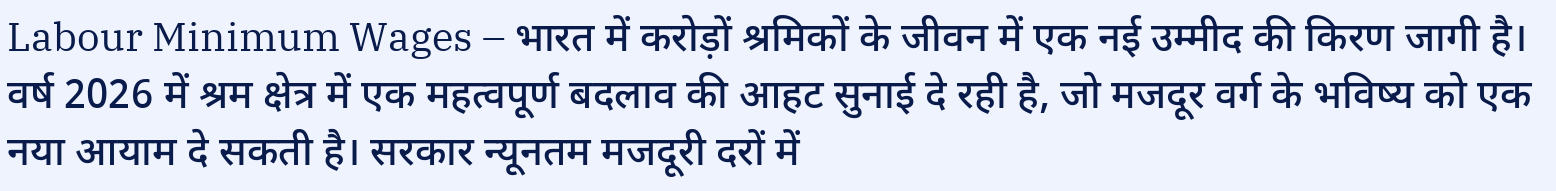Labour Minimum Wages – भारत में करोड़ों श्रमिकों के जीवन में एक नई उम्मीद की किरण जागी है। वर्ष 2026 में श्रम क्षेत्र में एक महत्वपूर्ण बदलाव की आहट सुनाई दे रही है, जो मजदूर वर्ग के भविष्य को एक नया आयाम दे सकती है। सरकार न्यूनतम मजदूरी दरों में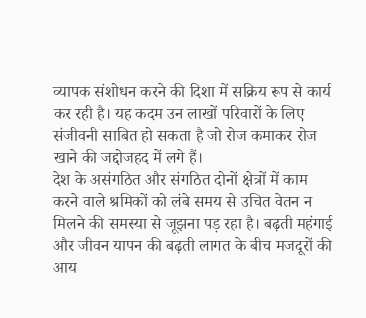व्यापक संशोधन करने की दिशा में सक्रिय रूप से कार्य कर रही है। यह कदम उन लाखों परिवारों के लिए संजीवनी साबित हो सकता है जो रोज कमाकर रोज खाने की जद्दोजहद में लगे हैं।
देश के असंगठित और संगठित दोनों क्षेत्रों में काम करने वाले श्रमिकों को लंबे समय से उचित वेतन न मिलने की समस्या से जूझना पड़ रहा है। बढ़ती महंगाई और जीवन यापन की बढ़ती लागत के बीच मजदूरों की आय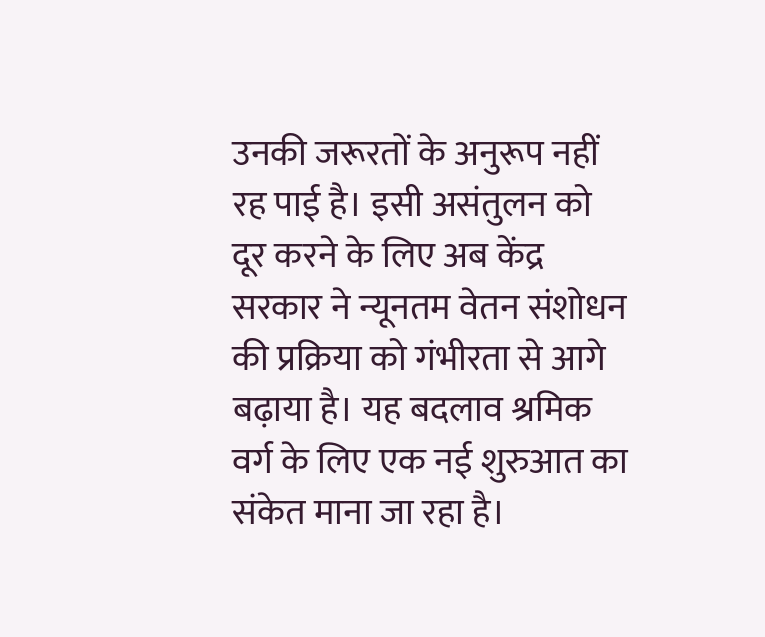उनकी जरूरतों के अनुरूप नहीं रह पाई है। इसी असंतुलन को दूर करने के लिए अब केंद्र सरकार ने न्यूनतम वेतन संशोधन की प्रक्रिया को गंभीरता से आगे बढ़ाया है। यह बदलाव श्रमिक वर्ग के लिए एक नई शुरुआत का संकेत माना जा रहा है।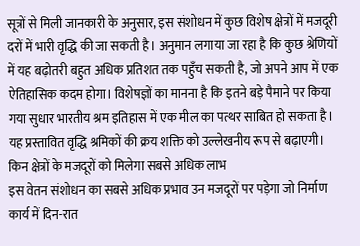सूत्रों से मिली जानकारी के अनुसार, इस संशोधन में कुछ विशेष क्षेत्रों में मजदूरी दरों में भारी वृद्धि की जा सकती है। अनुमान लगाया जा रहा है कि कुछ श्रेणियों में यह बढ़ोतरी बहुत अधिक प्रतिशत तक पहुँच सकती है, जो अपने आप में एक ऐतिहासिक कदम होगा। विशेषज्ञों का मानना है कि इतने बड़े पैमाने पर किया गया सुधार भारतीय श्रम इतिहास में एक मील का पत्थर साबित हो सकता है। यह प्रस्तावित वृद्धि श्रमिकों की क्रय शक्ति को उल्लेखनीय रूप से बढ़ाएगी।
किन क्षेत्रों के मजदूरों को मिलेगा सबसे अधिक लाभ
इस वेतन संशोधन का सबसे अधिक प्रभाव उन मजदूरों पर पड़ेगा जो निर्माण कार्य में दिन-रात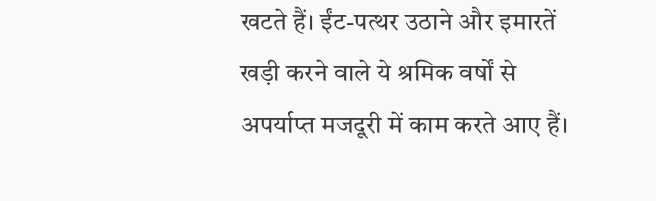खटते हैं। ईंट-पत्थर उठाने और इमारतें खड़ी करने वाले ये श्रमिक वर्षों से अपर्याप्त मजदूरी में काम करते आए हैं।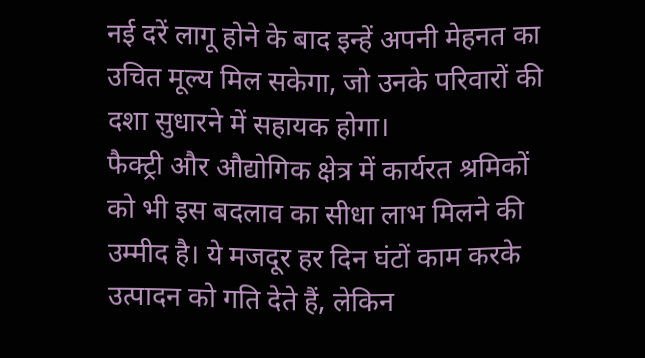नई दरें लागू होने के बाद इन्हें अपनी मेहनत का उचित मूल्य मिल सकेगा, जो उनके परिवारों की दशा सुधारने में सहायक होगा।
फैक्ट्री और औद्योगिक क्षेत्र में कार्यरत श्रमिकों को भी इस बदलाव का सीधा लाभ मिलने की उम्मीद है। ये मजदूर हर दिन घंटों काम करके उत्पादन को गति देते हैं, लेकिन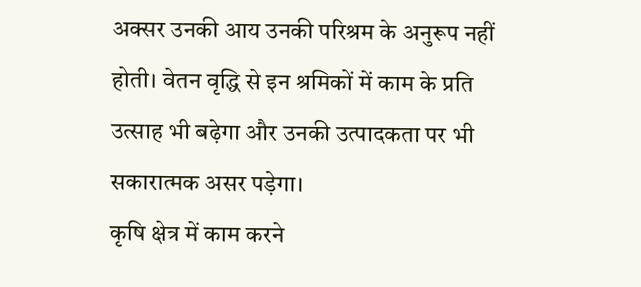अक्सर उनकी आय उनकी परिश्रम के अनुरूप नहीं होती। वेतन वृद्धि से इन श्रमिकों में काम के प्रति उत्साह भी बढ़ेगा और उनकी उत्पादकता पर भी सकारात्मक असर पड़ेगा।
कृषि क्षेत्र में काम करने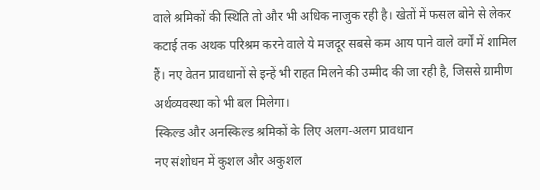वाले श्रमिकों की स्थिति तो और भी अधिक नाजुक रही है। खेतों में फसल बोने से लेकर कटाई तक अथक परिश्रम करने वाले ये मजदूर सबसे कम आय पाने वाले वर्गों में शामिल हैं। नए वेतन प्रावधानों से इन्हें भी राहत मिलने की उम्मीद की जा रही है, जिससे ग्रामीण अर्थव्यवस्था को भी बल मिलेगा।
स्किल्ड और अनस्किल्ड श्रमिकों के लिए अलग-अलग प्रावधान
नए संशोधन में कुशल और अकुशल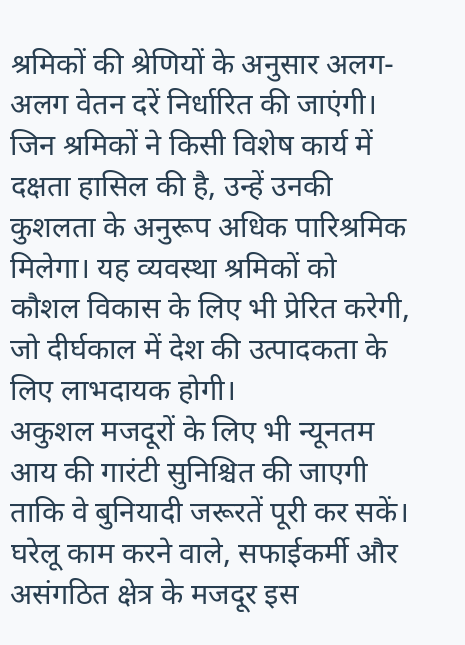श्रमिकों की श्रेणियों के अनुसार अलग-अलग वेतन दरें निर्धारित की जाएंगी। जिन श्रमिकों ने किसी विशेष कार्य में दक्षता हासिल की है, उन्हें उनकी कुशलता के अनुरूप अधिक पारिश्रमिक मिलेगा। यह व्यवस्था श्रमिकों को कौशल विकास के लिए भी प्रेरित करेगी, जो दीर्घकाल में देश की उत्पादकता के लिए लाभदायक होगी।
अकुशल मजदूरों के लिए भी न्यूनतम आय की गारंटी सुनिश्चित की जाएगी ताकि वे बुनियादी जरूरतें पूरी कर सकें। घरेलू काम करने वाले, सफाईकर्मी और असंगठित क्षेत्र के मजदूर इस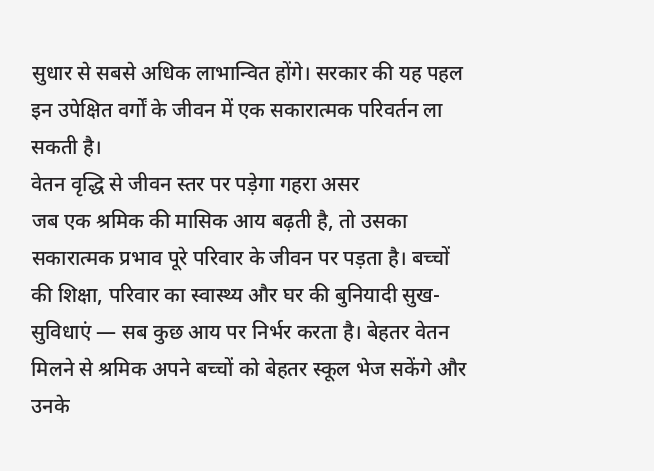सुधार से सबसे अधिक लाभान्वित होंगे। सरकार की यह पहल इन उपेक्षित वर्गों के जीवन में एक सकारात्मक परिवर्तन ला सकती है।
वेतन वृद्धि से जीवन स्तर पर पड़ेगा गहरा असर
जब एक श्रमिक की मासिक आय बढ़ती है, तो उसका सकारात्मक प्रभाव पूरे परिवार के जीवन पर पड़ता है। बच्चों की शिक्षा, परिवार का स्वास्थ्य और घर की बुनियादी सुख-सुविधाएं — सब कुछ आय पर निर्भर करता है। बेहतर वेतन मिलने से श्रमिक अपने बच्चों को बेहतर स्कूल भेज सकेंगे और उनके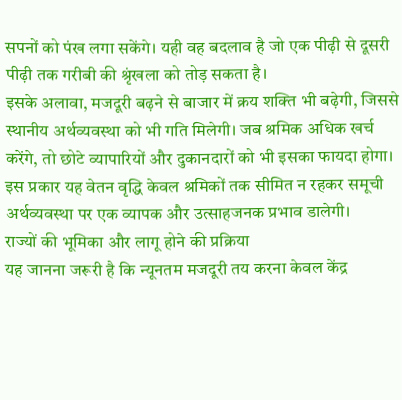सपनों को पंख लगा सकेंगे। यही वह बदलाव है जो एक पीढ़ी से दूसरी पीढ़ी तक गरीबी की श्रृंखला को तोड़ सकता है।
इसके अलावा, मजदूरी बढ़ने से बाजार में क्रय शक्ति भी बढ़ेगी, जिससे स्थानीय अर्थव्यवस्था को भी गति मिलेगी। जब श्रमिक अधिक खर्च करेंगे, तो छोटे व्यापारियों और दुकानदारों को भी इसका फायदा होगा। इस प्रकार यह वेतन वृद्धि केवल श्रमिकों तक सीमित न रहकर समूची अर्थव्यवस्था पर एक व्यापक और उत्साहजनक प्रभाव डालेगी।
राज्यों की भूमिका और लागू होने की प्रक्रिया
यह जानना जरूरी है कि न्यूनतम मजदूरी तय करना केवल केंद्र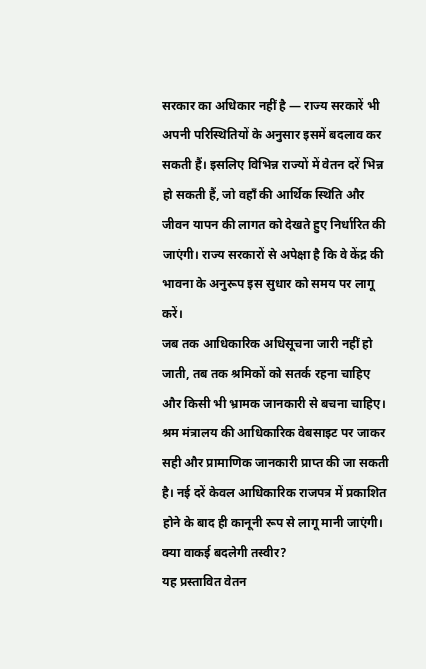सरकार का अधिकार नहीं है — राज्य सरकारें भी अपनी परिस्थितियों के अनुसार इसमें बदलाव कर सकती हैं। इसलिए विभिन्न राज्यों में वेतन दरें भिन्न हो सकती हैं, जो वहाँ की आर्थिक स्थिति और जीवन यापन की लागत को देखते हुए निर्धारित की जाएंगी। राज्य सरकारों से अपेक्षा है कि वे केंद्र की भावना के अनुरूप इस सुधार को समय पर लागू करें।
जब तक आधिकारिक अधिसूचना जारी नहीं हो जाती, तब तक श्रमिकों को सतर्क रहना चाहिए और किसी भी भ्रामक जानकारी से बचना चाहिए। श्रम मंत्रालय की आधिकारिक वेबसाइट पर जाकर सही और प्रामाणिक जानकारी प्राप्त की जा सकती है। नई दरें केवल आधिकारिक राजपत्र में प्रकाशित होने के बाद ही कानूनी रूप से लागू मानी जाएंगी।
क्या वाकई बदलेगी तस्वीर?
यह प्रस्तावित वेतन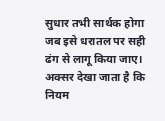सुधार तभी सार्थक होगा जब इसे धरातल पर सही ढंग से लागू किया जाए। अक्सर देखा जाता है कि नियम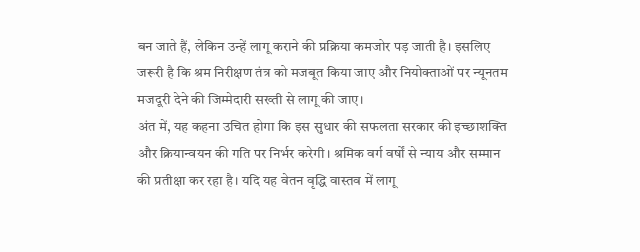बन जाते हैं, लेकिन उन्हें लागू कराने की प्रक्रिया कमजोर पड़ जाती है। इसलिए जरूरी है कि श्रम निरीक्षण तंत्र को मजबूत किया जाए और नियोक्ताओं पर न्यूनतम मजदूरी देने की जिम्मेदारी सख्ती से लागू की जाए।
अंत में, यह कहना उचित होगा कि इस सुधार की सफलता सरकार की इच्छाशक्ति और क्रियान्वयन की गति पर निर्भर करेगी। श्रमिक वर्ग वर्षों से न्याय और सम्मान की प्रतीक्षा कर रहा है। यदि यह वेतन वृद्धि वास्तव में लागू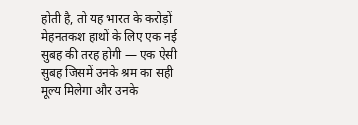होती है, तो यह भारत के करोड़ों मेहनतकश हाथों के लिए एक नई सुबह की तरह होगी — एक ऐसी सुबह जिसमें उनके श्रम का सही मूल्य मिलेगा और उनके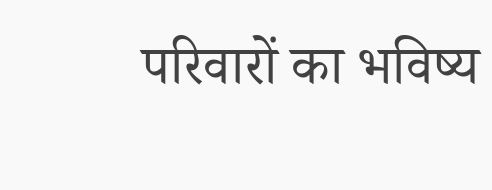परिवारों का भविष्य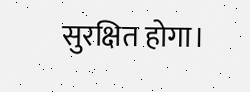सुरक्षित होगा।